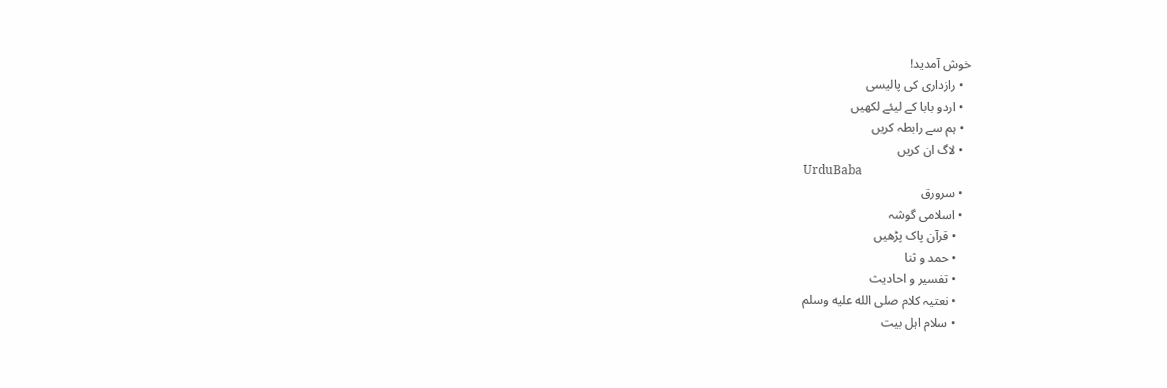خوش آمدید!
  • رازداری کی پالیسی
  • اردو بابا کے لیئے لکھیں
  • ہم سے رابطہ کریں
  • لاگ ان کریں
UrduBaba
  • سرورق
  • اسلامی گوشہ
    • قرآن پاک پڑھیں
    • حمد و ثنا
    • تفسیر و احادیث
    • نعتیہ کلام صلى الله عليه وسلم
    • سلام اہل بیت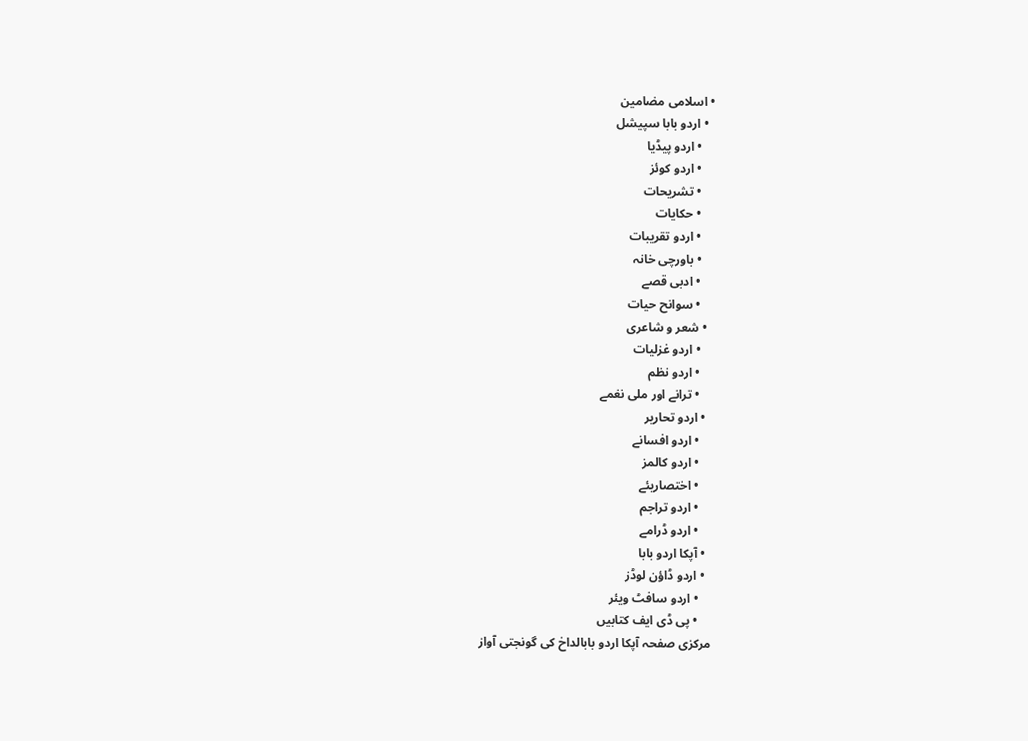• اسلامی مضامین
  • اردو بابا سپیشل
    • اردو پیڈیا
    • اردو کوئز
    • تشریحات
    • حکایات
    • اردو تقریبات
    • باورچی خانہ
    • ادبی قصے
    • سوانح حیات
  • شعر و شاعری
    • اردو غزلیات
    • اردو نظم
    • ترانے اور ملی نغمے
  • اردو تحاریر
    • اردو افسانے
    • اردو کالمز
    • اختصاریئے
    • اردو تراجم
    • اردو ڈرامے
  • آپکا اردو بابا
  • اردو ڈاؤن لوڈز
    • اردو سافٹ ویئر
    • پی ڈی ایف کتابیں
مرکزی صفحہ آپکا اردو بابالداخ کی گونجتی آواز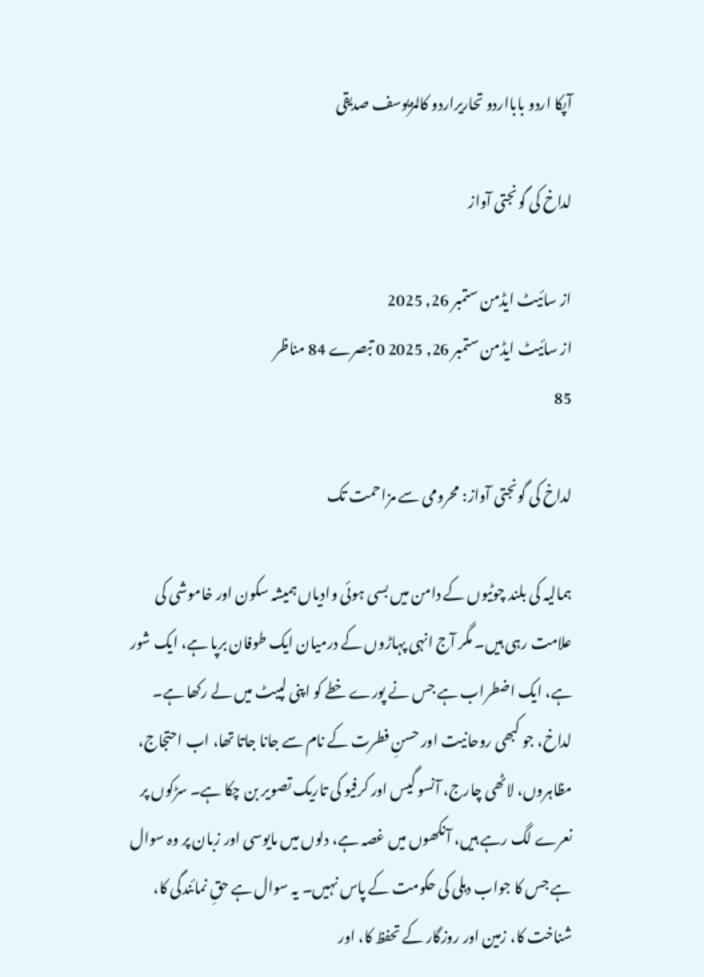آپکا اردو بابااردو تحاریراردو کالمزیوسف صدیقی

لداخ کی گونجتی آواز

از سائیٹ ایڈمن ستمبر 26, 2025
از سائیٹ ایڈمن ستمبر 26, 2025 0 تبصرے 84 مناظر
85

لداخ کی گونجتی آواز: محرومی سے مزاحمت تک

ہمالیہ کی بلند چوٹیوں کے دامن میں بسی ہوئی وادیاں ہمیشہ سکون اور خاموشی کی علامت رہی ہیں۔ مگر آج انہی پہاڑوں کے درمیان ایک طوفان برپا ہے، ایک شور ہے، ایک اضطراب ہے جس نے پورے خطے کو اپنی لپیٹ میں لے رکھا ہے۔ لداخ، جو کبھی روحانیت اور حسنِ فطرت کے نام سے جانا جاتا تھا، اب احتجاج، مظاہروں، لاٹھی چارج، آنسو گیس اور کرفیو کی تاریک تصویر بن چکا ہے۔ سڑکوں پر نعرے لگ رہے ہیں، آنکھوں میں غصہ ہے، دلوں میں مایوسی اور زبان پر وہ سوال ہے جس کا جواب دہلی کی حکومت کے پاس نہیں۔ یہ سوال ہے حقِ نمائندگی کا، شناخت کا، زمین اور روزگار کے تحفظ کا، اور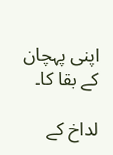اپنی پہچان کے بقا کا۔

لداخ کے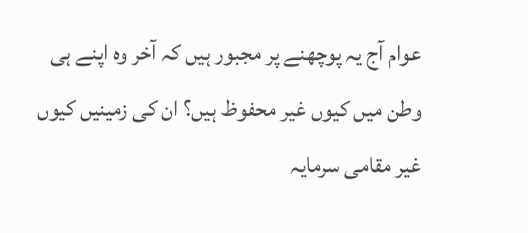عوام آج یہ پوچھنے پر مجبور ہیں کہ آخر وہ اپنے ہی وطن میں کیوں غیر محفوظ ہیں؟ ان کی زمینیں کیوں غیر مقامی سرمایہ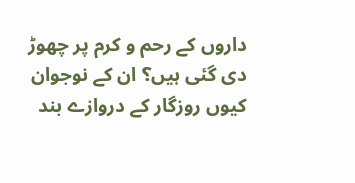داروں کے رحم و کرم پر چھوڑ دی گئی ہیں؟ ان کے نوجوان کیوں روزگار کے دروازے بند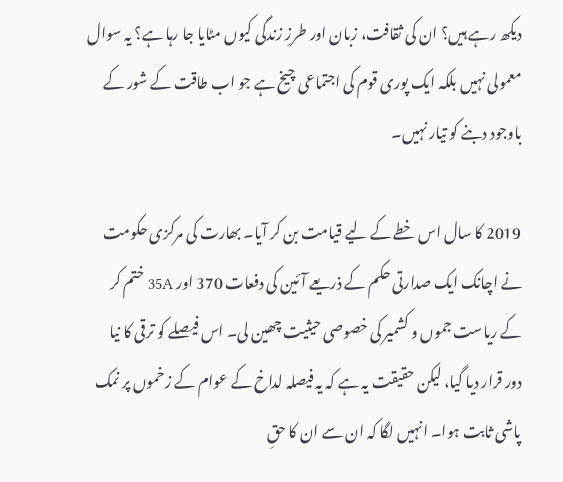دیکھ رہے ہیں؟ ان کی ثقافت، زبان اور طرزِ زندگی کیوں مٹایا جا رہا ہے؟ یہ سوال معمولی نہیں بلکہ ایک پوری قوم کی اجتماعی چیخ ہے جو اب طاقت کے شور کے باوجود دبنے کو تیار نہیں۔

2019 کا سال اس خطے کے لیے قیامت بن کر آیا۔ بھارت کی مرکزی حکومت نے اچانک ایک صدارتی حکم کے ذریعے آئین کی دفعات 370 اور 35A ختم کر کے ریاست جموں و کشمیر کی خصوصی حیثیت چھین لی۔ اس فیصلے کو ترقی کا نیا دور قرار دیا گیا، لیکن حقیقت یہ ہے کہ یہ فیصلہ لداخ کے عوام کے زخموں پر نمک پاشی ثابت ہوا۔ انہیں لگا کہ ان سے ان کا حقِ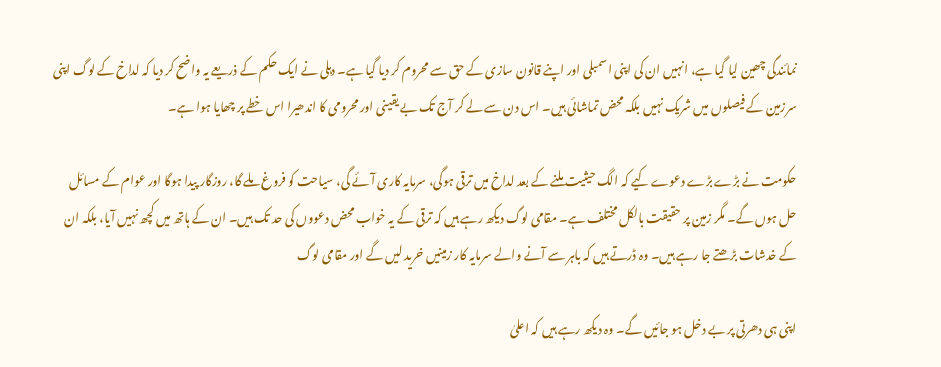نمائندگی چھین لیا گیا ہے، انہیں ان کی اپنی اسمبلی اور اپنے قانون سازی کے حق سے محروم کر دیا گیا ہے۔ دہلی نے ایک حکم کے ذریعے یہ واضح کر دیا کہ لداخ کے لوگ اپنی سرزمین کے فیصلوں میں شریک نہیں بلکہ محض تماشائی ہیں۔ اس دن سے لے کر آج تک بے یقینی اور محرومی کا اندھیرا اس خطے پر چھایا ہوا ہے۔

حکومت نے بڑے بڑے دعوے کیے کہ الگ حیثیت ملنے کے بعد لداخ میں ترقی ہوگی، سرمایہ کاری آئے گی، سیاحت کو فروغ ملے گا، روزگار پیدا ہوگا اور عوام کے مسائل حل ہوں گے۔ مگر زمین پر حقیقت بالکل مختلف ہے۔ مقامی لوگ دیکھ رہے ہیں کہ ترقی کے یہ خواب محض دعووں کی حد تک ہیں۔ ان کے ہاتھ میں کچھ نہیں آیا، بلکہ ان کے خدشات بڑھتے جا رہے ہیں۔ وہ ڈرتے ہیں کہ باہر سے آنے والے سرمایہ کار زمینیں خرید لیں گے اور مقامی لوگ

اپنی ہی دھرتی پر بے دخل ہو جائیں گے۔ وہ دیکھ رہے ہیں کہ اعلیٰ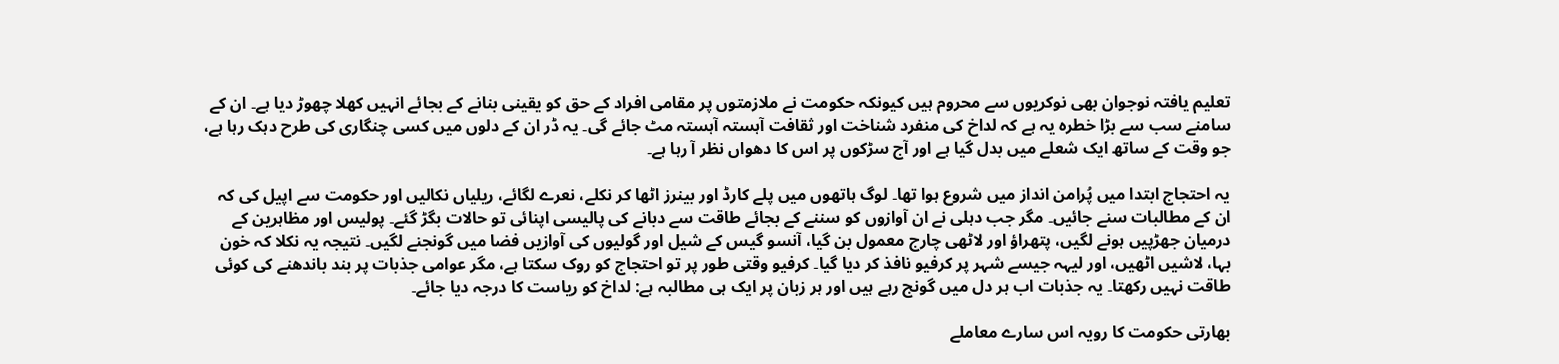تعلیم یافتہ نوجوان بھی نوکریوں سے محروم ہیں کیونکہ حکومت نے ملازمتوں پر مقامی افراد کے حق کو یقینی بنانے کے بجائے انہیں کھلا چھوڑ دیا ہے۔ ان کے سامنے سب سے بڑا خطرہ یہ ہے کہ لداخ کی منفرد شناخت اور ثقافت آہستہ آہستہ مٹ جائے گی۔ یہ ڈر ان کے دلوں میں کسی چنگاری کی طرح دہک رہا ہے، جو وقت کے ساتھ ایک شعلے میں بدل گیا ہے اور آج سڑکوں پر اس کا دھواں نظر آ رہا ہے۔

یہ احتجاج ابتدا میں پُرامن انداز میں شروع ہوا تھا۔ لوگ ہاتھوں میں پلے کارڈ اور بینرز اٹھا کر نکلے، نعرے لگائے، ریلیاں نکالیں اور حکومت سے اپیل کی کہ ان کے مطالبات سنے جائیں۔ مگر جب دہلی نے ان آوازوں کو سننے کے بجائے طاقت سے دبانے کی پالیسی اپنائی تو حالات بگڑ گئے۔ پولیس اور مظاہرین کے درمیان جھڑپیں ہونے لگیں، پتھراؤ اور لاٹھی چارج معمول بن گیا، آنسو گیس کے شیل اور گولیوں کی آوازیں فضا میں گونجنے لگیں۔ نتیجہ یہ نکلا کہ خون بہا، لاشیں اٹھیں، اور لیہہ جیسے شہر پر کرفیو نافذ کر دیا گیا۔ کرفیو وقتی طور پر تو احتجاج کو روک سکتا ہے، مگر عوامی جذبات پر بند باندھنے کی کوئی طاقت نہیں رکھتا۔ یہ جذبات اب ہر دل میں گونج رہے ہیں اور ہر زبان پر ایک ہی مطالبہ ہے: لداخ کو ریاست کا درجہ دیا جائے۔

بھارتی حکومت کا رویہ اس سارے معاملے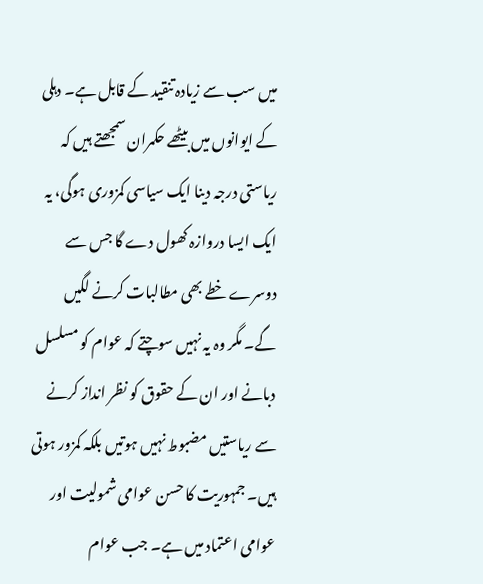میں سب سے زیادہ تنقید کے قابل ہے۔ دہلی کے ایوانوں میں بیٹھے حکمران سمجھتے ہیں کہ ریاستی درجہ دینا ایک سیاسی کمزوری ہوگی، یہ ایک ایسا دروازہ کھول دے گا جس سے دوسرے خطے بھی مطالبات کرنے لگیں گے۔ مگر وہ یہ نہیں سوچتے کہ عوام کو مسلسل دبانے اور ان کے حقوق کو نظر انداز کرنے سے ریاستیں مضبوط نہیں ہوتیں بلکہ کمزور ہوتی ہیں۔ جمہوریت کا حسن عوامی شمولیت اور عوامی اعتماد میں ہے۔ جب عوام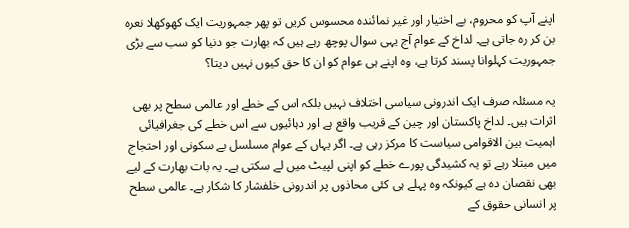اپنے آپ کو محروم، بے اختیار اور غیر نمائندہ محسوس کریں تو پھر جمہوریت ایک کھوکھلا نعرہ بن کر رہ جاتی ہے۔ لداخ کے عوام آج یہی سوال پوچھ رہے ہیں کہ بھارت جو دنیا کو سب سے بڑی جمہوریت کہلوانا پسند کرتا ہے، وہ اپنے ہی عوام کو ان کا حق کیوں نہیں دیتا؟

یہ مسئلہ صرف ایک اندرونی سیاسی اختلاف نہیں بلکہ اس کے خطے اور عالمی سطح پر بھی اثرات ہیں۔ لداخ پاکستان اور چین کے قریب واقع ہے اور دہائیوں سے اس خطے کی جغرافیائی اہمیت بین الاقوامی سیاست کا مرکز رہی ہے۔ اگر یہاں کے عوام مسلسل بے سکونی اور احتجاج میں مبتلا رہے تو یہ کشیدگی پورے خطے کو اپنی لپیٹ میں لے سکتی ہے۔ یہ بات بھارت کے لیے بھی نقصان دہ ہے کیونکہ وہ پہلے ہی کئی محاذوں پر اندرونی خلفشار کا شکار ہے۔ عالمی سطح پر انسانی حقوق کے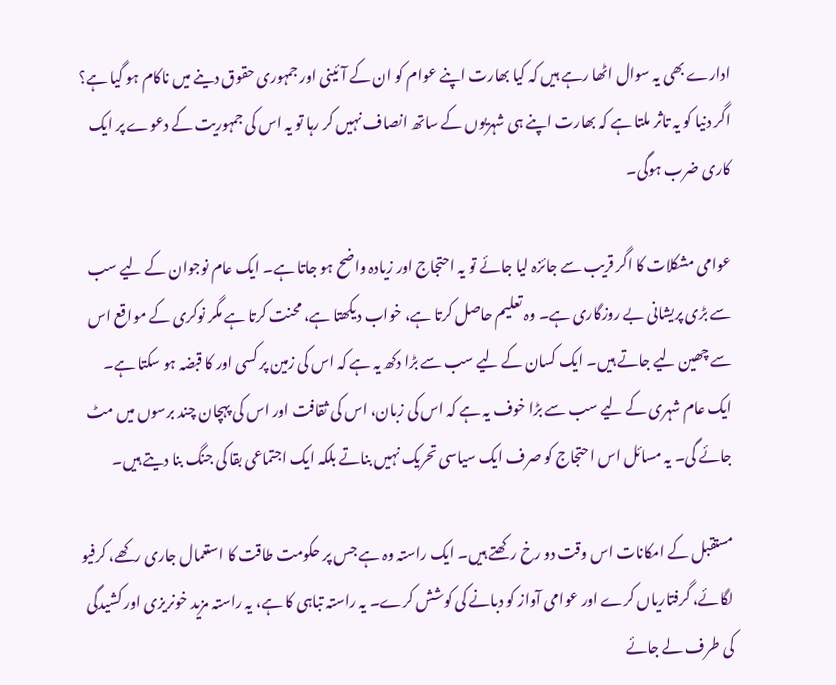ادارے بھی یہ سوال اٹھا رہے ہیں کہ کیا بھارت اپنے عوام کو ان کے آئینی اور جمہوری حقوق دینے میں ناکام ہو گیا ہے؟ اگر دنیا کو یہ تاثر ملتا ہے کہ بھارت اپنے ہی شہریوں کے ساتھ انصاف نہیں کر رہا تو یہ اس کی جمہوریت کے دعوے پر ایک کاری ضرب ہوگی۔

عوامی مشکلات کا اگر قریب سے جائزہ لیا جائے تو یہ احتجاج اور زیادہ واضح ہو جاتا ہے۔ ایک عام نوجوان کے لیے سب سے بڑی پریشانی بے روزگاری ہے۔ وہ تعلیم حاصل کرتا ہے، خواب دیکھتا ہے، محنت کرتا ہے مگر نوکری کے مواقع اس سے چھین لیے جاتے ہیں۔ ایک کسان کے لیے سب سے بڑا دکھ یہ ہے کہ اس کی زمین پر کسی اور کا قبضہ ہو سکتا ہے۔ ایک عام شہری کے لیے سب سے بڑا خوف یہ ہے کہ اس کی زبان، اس کی ثقافت اور اس کی پہچان چند برسوں میں مٹ جائے گی۔ یہ مسائل اس احتجاج کو صرف ایک سیاسی تحریک نہیں بناتے بلکہ ایک اجتماعی بقا کی جنگ بنا دیتے ہیں۔

مستقبل کے امکانات اس وقت دو رخ رکھتے ہیں۔ ایک راستہ وہ ہے جس پر حکومت طاقت کا استعمال جاری رکھے، کرفیو لگائے، گرفتاریاں کرے اور عوامی آواز کو دبانے کی کوشش کرے۔ یہ راستہ تباہی کا ہے، یہ راستہ مزید خونریزی اور کشیدگی کی طرف لے جائے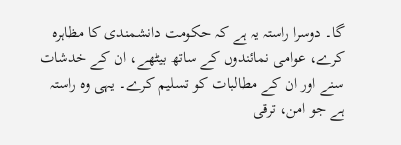گا۔ دوسرا راستہ یہ ہے کہ حکومت دانشمندی کا مظاہرہ کرے، عوامی نمائندوں کے ساتھ بیٹھے، ان کے خدشات سنے اور ان کے مطالبات کو تسلیم کرے۔ یہی وہ راستہ ہے جو امن، ترقی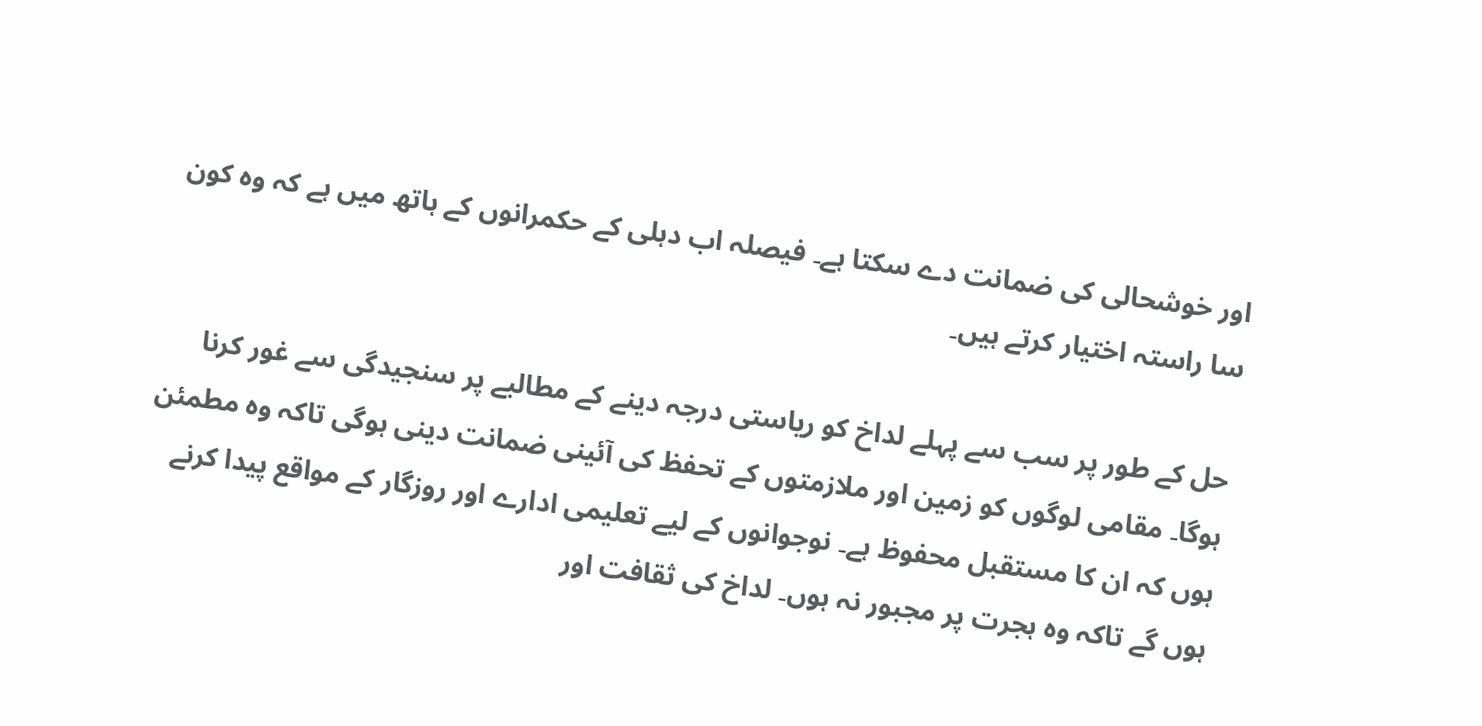اور خوشحالی کی ضمانت دے سکتا ہے۔ فیصلہ اب دہلی کے حکمرانوں کے ہاتھ میں ہے کہ وہ کون سا راستہ اختیار کرتے ہیں۔

حل کے طور پر سب سے پہلے لداخ کو ریاستی درجہ دینے کے مطالبے پر سنجیدگی سے غور کرنا ہوگا۔ مقامی لوگوں کو زمین اور ملازمتوں کے تحفظ کی آئینی ضمانت دینی ہوگی تاکہ وہ مطمئن ہوں کہ ان کا مستقبل محفوظ ہے۔ نوجوانوں کے لیے تعلیمی ادارے اور روزگار کے مواقع پیدا کرنے ہوں گے تاکہ وہ ہجرت پر مجبور نہ ہوں۔ لداخ کی ثقافت اور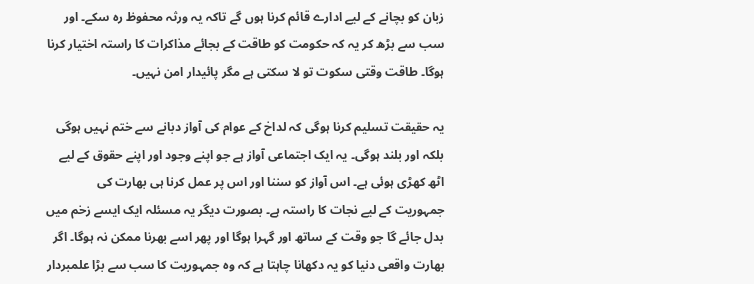زبان کو بچانے کے لیے ادارے قائم کرنا ہوں گے تاکہ یہ ورثہ محفوظ رہ سکے۔ اور سب سے بڑھ کر یہ کہ حکومت کو طاقت کے بجائے مذاکرات کا راستہ اختیار کرنا ہوگا۔ طاقت وقتی سکوت تو لا سکتی ہے مگر پائیدار امن نہیں۔

یہ حقیقت تسلیم کرنا ہوگی کہ لداخ کے عوام کی آواز دبانے سے ختم نہیں ہوگی بلکہ اور بلند ہوگی۔ یہ ایک اجتماعی آواز ہے جو اپنے وجود اور اپنے حقوق کے لیے اٹھ کھڑی ہوئی ہے۔ اس آواز کو سننا اور اس پر عمل کرنا ہی بھارت کی جمہوریت کے لیے نجات کا راستہ ہے۔ بصورت دیگر یہ مسئلہ ایک ایسے زخم میں بدل جائے گا جو وقت کے ساتھ اور گہرا ہوگا اور پھر اسے بھرنا ممکن نہ ہوگا۔ اگر بھارت واقعی دنیا کو یہ دکھانا چاہتا ہے کہ وہ جمہوریت کا سب سے بڑا علمبردار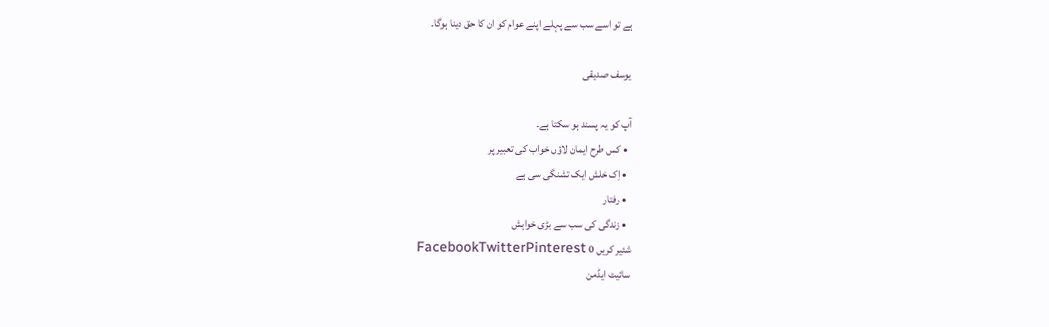ہے تو اسے سب سے پہلے اپنے عوام کو ان کا حق دینا ہوگا۔

یوسف صدیقی

آپ کو یہ پسند ہو سکتا ہے۔
  • کس طرح ایمان لاؤں خواب کی تعبیر پر
  • اِک خلش ایک تشنگی سی ہے
  • رفتار
  • زندگی کی سب سے بڑی خواہش
شئیر کریں 0 FacebookTwitterPinterest
سائیٹ ایڈمن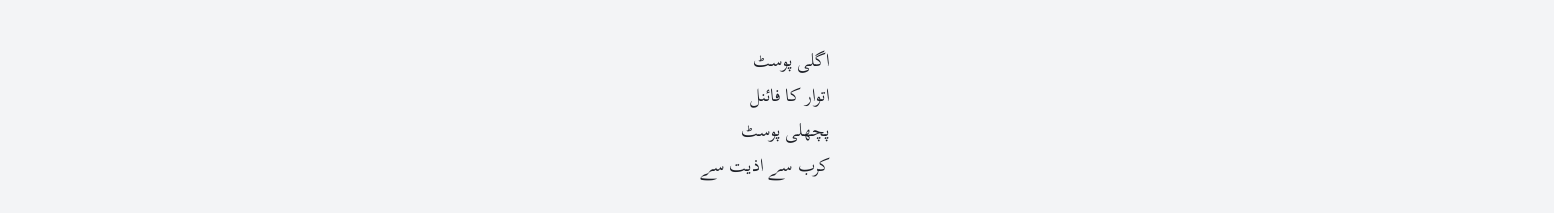اگلی پوسٹ
اتوار کا فائنل
پچھلی پوسٹ
کرب سے اذیت سے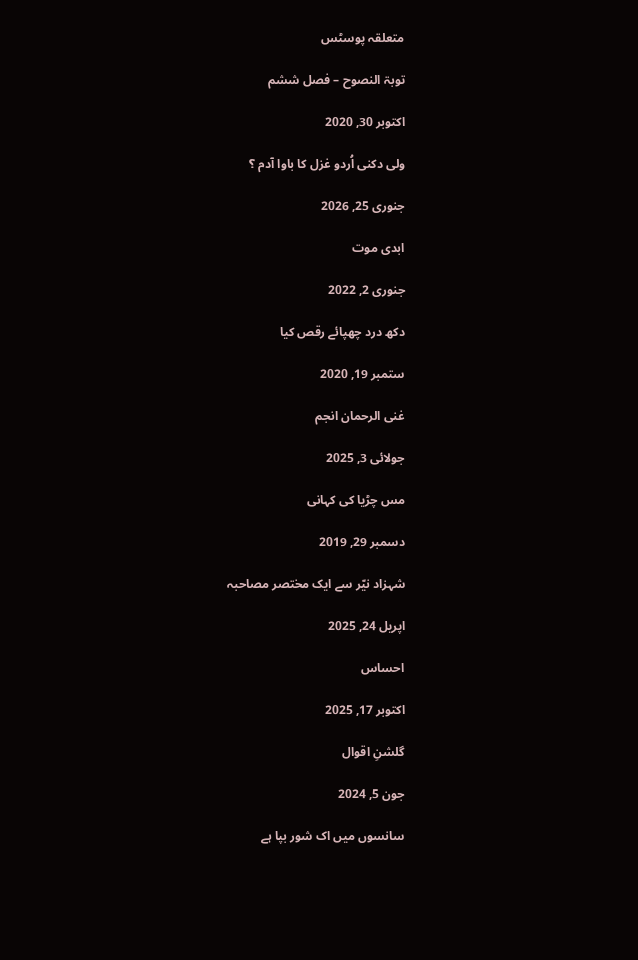متعلقہ پوسٹس

توبۃ النصوح – فصل ششم

اکتوبر 30, 2020

ولی دکنی اُردو غزل کا باوا آدم ؟

جنوری 25, 2026

ابدی موت

جنوری 2, 2022

دکھ درد چھپائے رقص کیا

ستمبر 19, 2020

غنی الرحمان انجم

جولائی 3, 2025

مس چڑیا کی کہانی

دسمبر 29, 2019

شہزاد نیّر سے ایک مختصر مصاحبہ

اپریل 24, 2025

احساس

اکتوبر 17, 2025

گلشنِ اقوال

جون 5, 2024

سانسوں میں اک شور بپا ہے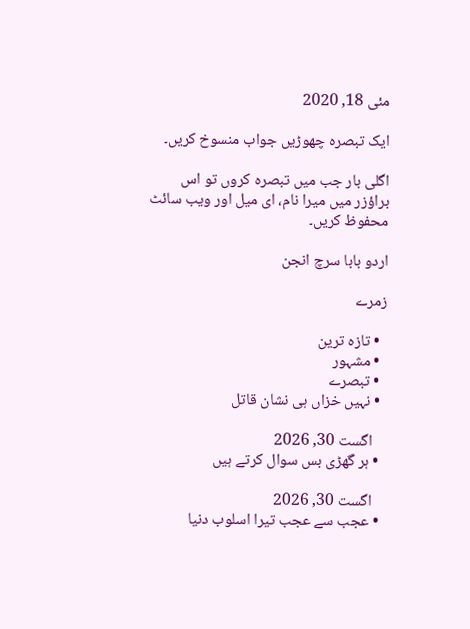مئی 18, 2020

ایک تبصرہ چھوڑیں جواب منسوخ کریں۔

اگلی بار جب میں تبصرہ کروں تو اس براؤزر میں میرا نام، ای میل اور ویب سائٹ محفوظ کریں۔

اردو بابا سرچ انجن

زمرے

  • تازہ ترین
  • مشہور
  • تبصرے
  • نہیں خزاں ہی نشان قاتل

    اگست 30, 2026
  • ہر گھڑی بس سوال کرتے ہیں

    اگست 30, 2026
  • عجب سے عجب تیرا اسلوب دنیا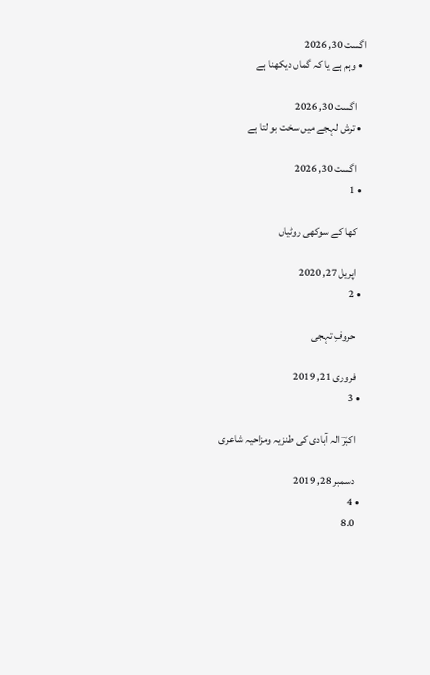اگست 30, 2026
  • وہم ہے یا کہ گماں دیکھنا ہے

    اگست 30, 2026
  • ترش لہجے میں سخت بو لتا ہے

    اگست 30, 2026
  • 1

    کھا کے سوکھی روٹیاں

    اپریل 27, 2020
  • 2

    حروفِ تہجی

    فروری 21, 2019
  • 3

    اکبرؔ الہ آبادی کی طنزیہ ومزاحیہ شاعری

    دسمبر 28, 2019
  • 4
    8.0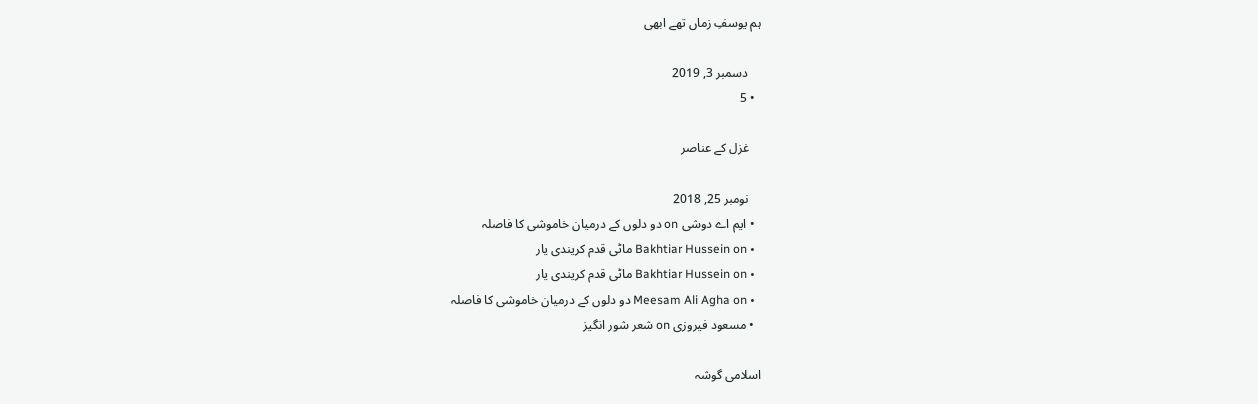ہم یوسفِ زماں تھے ابھی

    دسمبر 3, 2019
  • 5

    غزل کے عناصر

    نومبر 25, 2018
  • ایم اے دوشی on دو دلوں کے درمیان خاموشی کا فاصلہ
  • Bakhtiar Hussein on ماٹی قدم کریندی یار
  • Bakhtiar Hussein on ماٹی قدم کریندی یار
  • Meesam Ali Agha on دو دلوں کے درمیان خاموشی کا فاصلہ
  • مسعود فیروزی on شعر شور انگیز

اسلامی گوشہ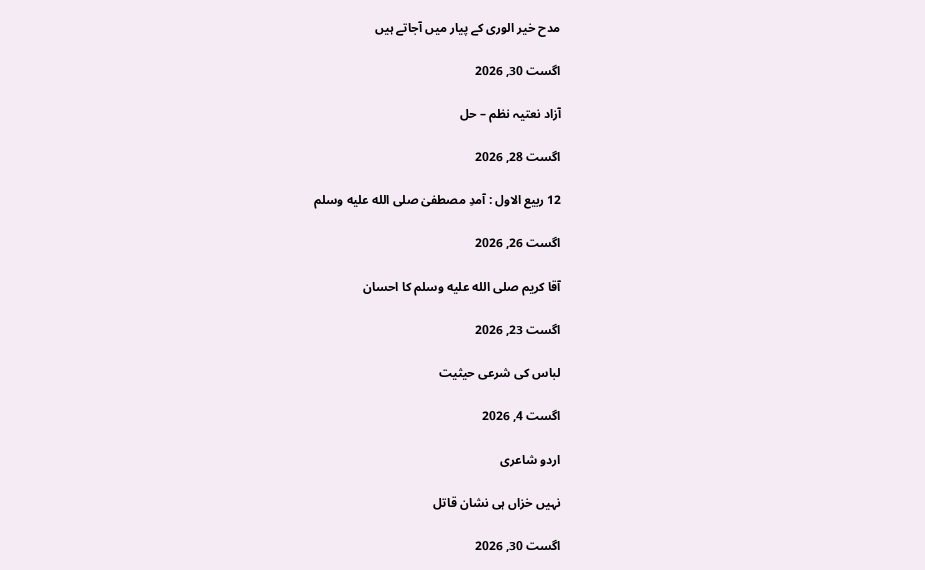مدح خیر الوری کے پیار میں آجاتے ہیں

اگست 30, 2026

آزاد نعتیہ نظم – حل

اگست 28, 2026

12 ربیع الاول : آمدِ مصطفیٰ صلى الله عليه وسلم

اگست 26, 2026

آقا کریم صلى الله عليه وسلم کا احسان

اگست 23, 2026

لباس کی شرعی حیثیت

اگست 4, 2026

اردو شاعری

نہیں خزاں ہی نشان قاتل

اگست 30, 2026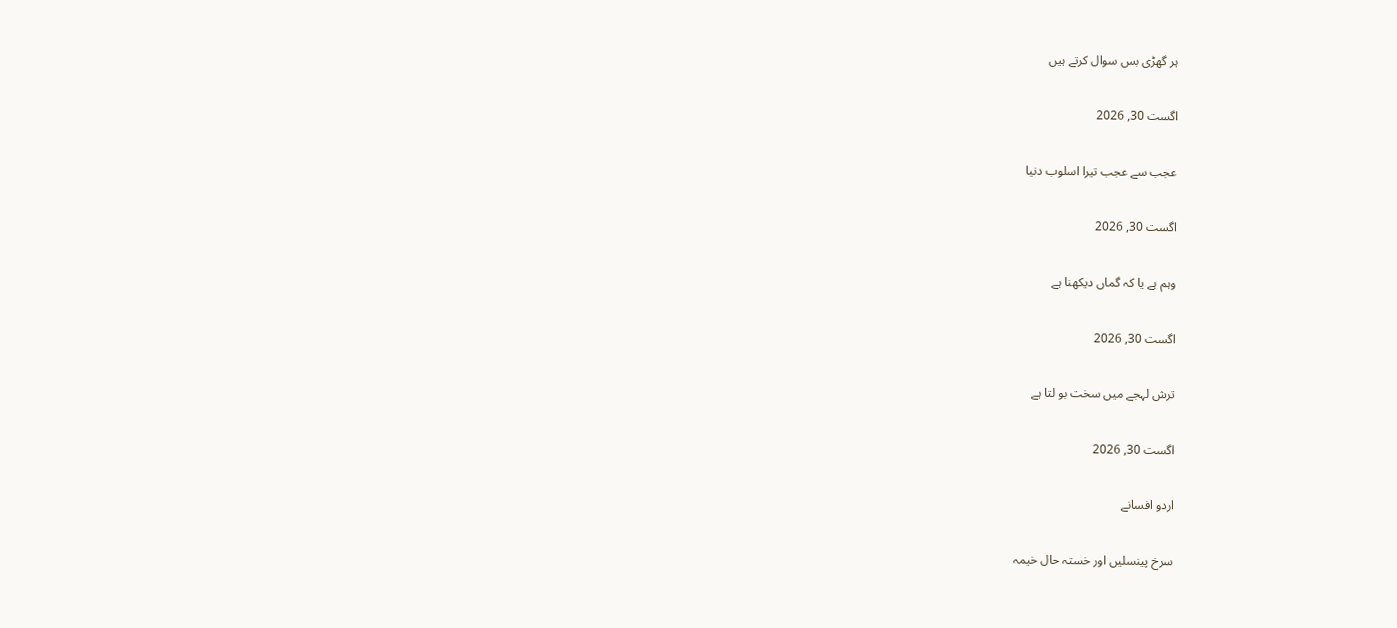ہر گھڑی بس سوال کرتے ہیں

اگست 30, 2026

عجب سے عجب تیرا اسلوب دنیا

اگست 30, 2026

وہم ہے یا کہ گماں دیکھنا ہے

اگست 30, 2026

ترش لہجے میں سخت بو لتا ہے

اگست 30, 2026

اردو افسانے

سرخ پینسلیں اور خستہ حال خیمہ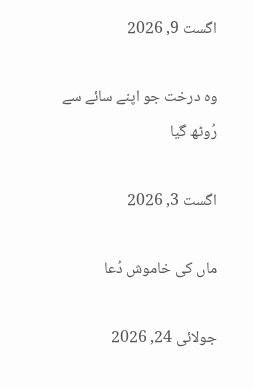اگست 9, 2026

وہ درخت جو اپنے سائے سے رُوٹھ گیا

اگست 3, 2026

ماں کی خاموش دُعا

جولائی 24, 2026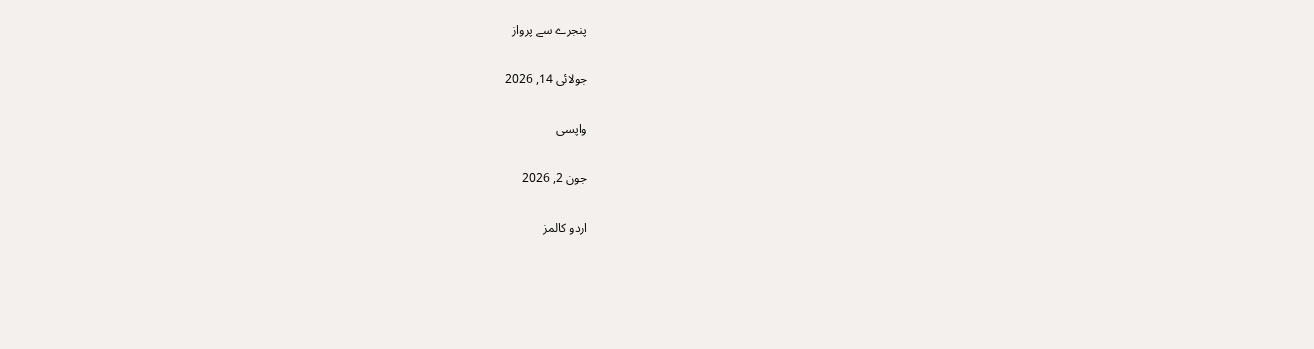پنجرے سے پرواز

جولائی 14, 2026

واپسی

جون 2, 2026

اردو کالمز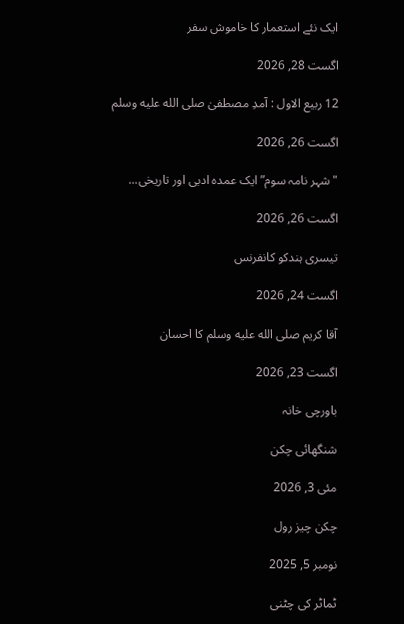ایک نئے استعمار کا خاموش سفر

اگست 28, 2026

12 ربیع الاول : آمدِ مصطفیٰ صلى الله عليه وسلم

اگست 26, 2026

"شہر نامہ سوم” ایک عمدہ ادبی اور تاریخی...

اگست 26, 2026

تیسری ہندکو کانفرنس

اگست 24, 2026

آقا کریم صلى الله عليه وسلم کا احسان

اگست 23, 2026

باورچی خانہ

شنگھائی چکن

مئی 3, 2026

چکن چیز رول

نومبر 5, 2025

ٹماٹر کی چٹنی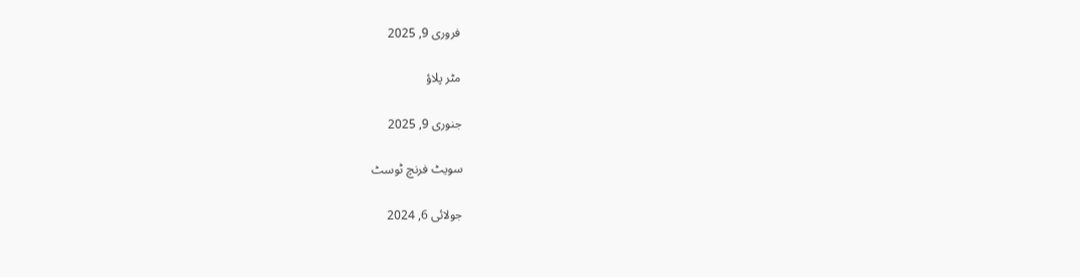فروری 9, 2025

مٹر پلاؤ

جنوری 9, 2025

سویٹ فرنچ ٹوسٹ

جولائی 6, 2024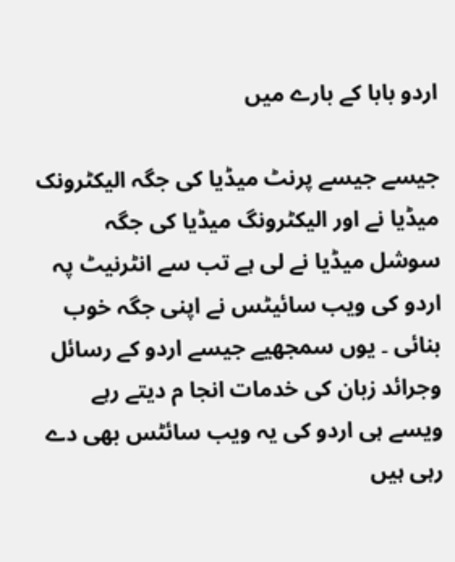اردو بابا کے بارے میں

جیسے جیسے پرنٹ میڈیا کی جگہ الیکٹرونک میڈیا نے اور الیکٹرونگ میڈیا کی جگہ سوشل میڈیا نے لی ہے تب سے انٹرنیٹ پہ اردو کی ویب سائیٹس نے اپنی جگہ خوب بنائی ۔ یوں سمجھیے جیسے اردو کے رسائل وجرائد زبان کی خدمات انجا م دیتے رہے ویسے ہی اردو کی یہ ویب سائٹس بھی دے رہی ہیں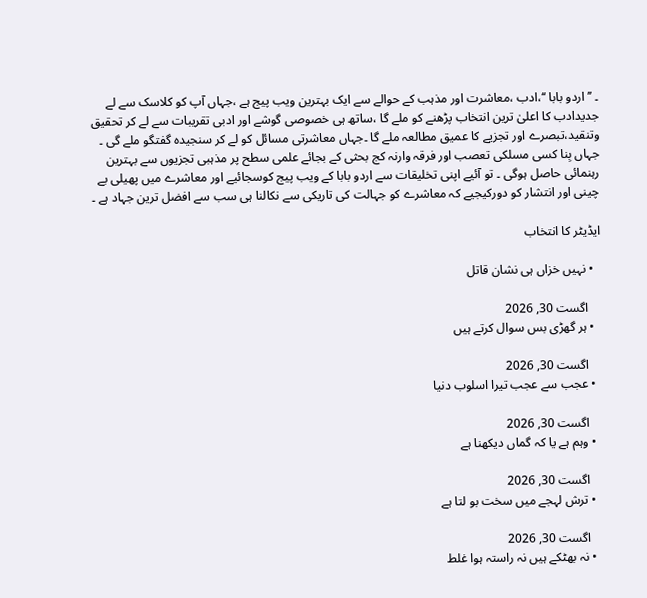۔ ’’ اردو بابا ‘‘،ادب ،معاشرت اور مذہب کے حوالے سے ایک بہترین ویب پیج ہے ،جہاں آپ کو کلاسک سے لے جدیدادب کا اعلیٰ ترین انتخاب پڑھنے کو ملے گا ،ساتھ ہی خصوصی گوشے اور ادبی تقریبات سے لے کر تحقیق وتنقید،تبصرے اور تجزیے کا عمیق مطالعہ ملے گا ۔جہاں معاشرتی مسائل کو لے کر سنجیدہ گفتگو ملے گی ۔ جہاں بِنا کسی مسلکی تعصب اور فرقہ وارنہ کج بحثی کے بجائے علمی سطح پر مذہبی تجزیوں سے بہترین رہنمائی حاصل ہوگی ۔ تو آئیے اپنی تخلیقات سے اردو بابا کے ویب پیج کوسجائیے اور معاشرے میں پھیلی بے چینی اور انتشار کو دورکیجیے کہ معاشرے کو جہالت کی تاریکی سے نکالنا ہی سب سے افضل ترین جہاد ہے ۔

ایڈیٹر کا انتخاب

  • نہیں خزاں ہی نشان قاتل

    اگست 30, 2026
  • ہر گھڑی بس سوال کرتے ہیں

    اگست 30, 2026
  • عجب سے عجب تیرا اسلوب دنیا

    اگست 30, 2026
  • وہم ہے یا کہ گماں دیکھنا ہے

    اگست 30, 2026
  • ترش لہجے میں سخت بو لتا ہے

    اگست 30, 2026
  • نہ بھٹکے ہیں نہ راستہ ہوا غلط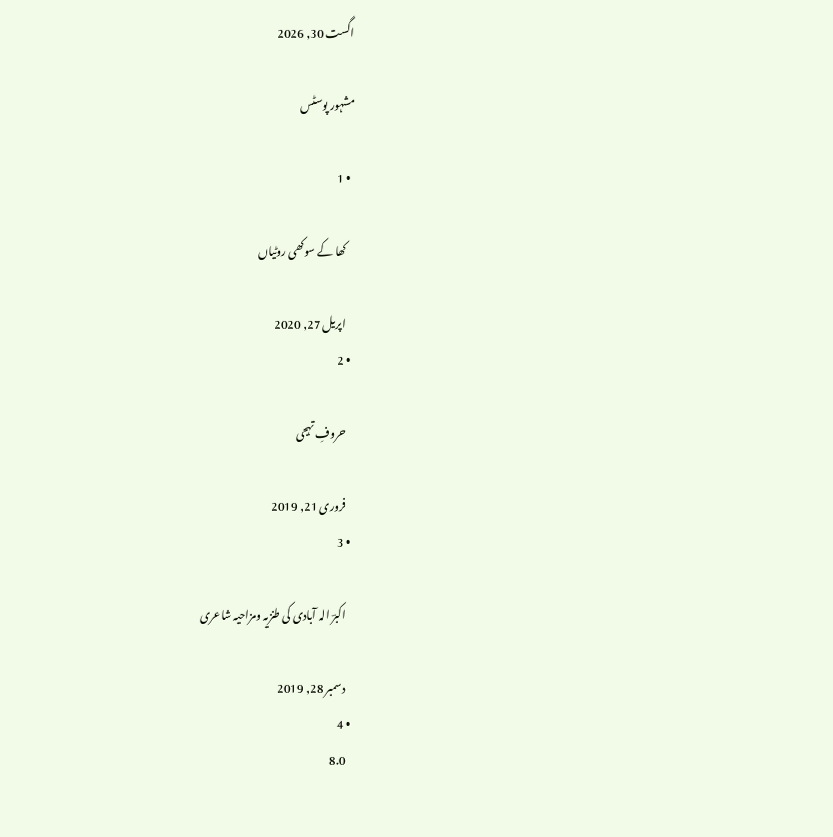اگست 30, 2026

مشہور پوسٹس

  • 1

    کھا کے سوکھی روٹیاں

    اپریل 27, 2020
  • 2

    حروفِ تہجی

    فروری 21, 2019
  • 3

    اکبرؔ الہ آبادی کی طنزیہ ومزاحیہ شاعری

    دسمبر 28, 2019
  • 4
    8.0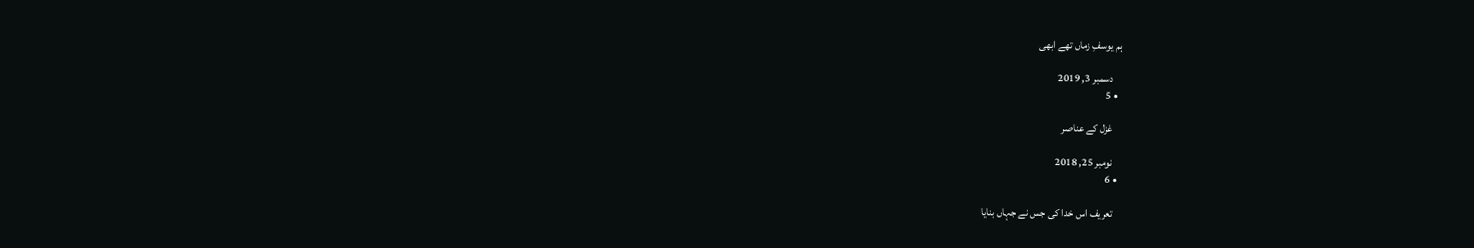ہم یوسفِ زماں تھے ابھی

    دسمبر 3, 2019
  • 5

    غزل کے عناصر

    نومبر 25, 2018
  • 6

    تعریف اس خدا کی جس نے جہاں بنایا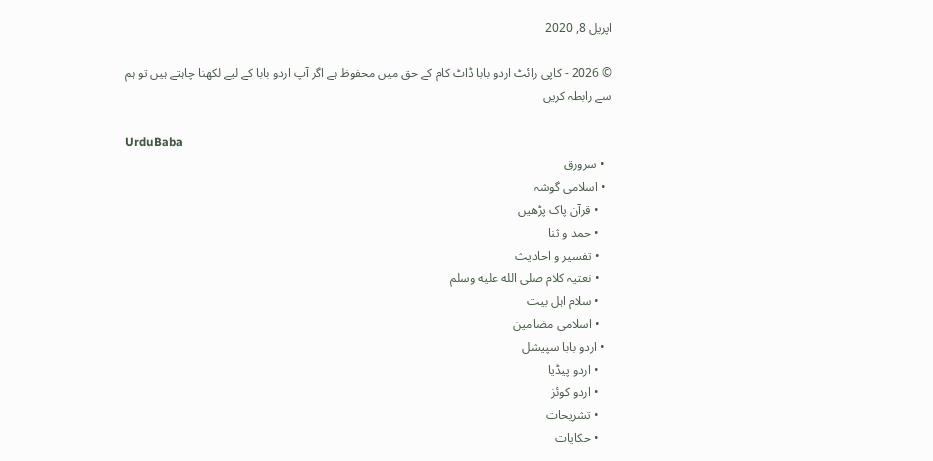اپریل 8, 2020

© 2026 - کاپی رائٹ اردو بابا ڈاٹ کام کے حق میں محفوظ ہے اگر آپ اردو بابا کے لیے لکھنا چاہتے ہیں تو ہم سے رابطہ کریں

UrduBaba
  • سرورق
  • اسلامی گوشہ
    • قرآن پاک پڑھیں
    • حمد و ثنا
    • تفسیر و احادیث
    • نعتیہ کلام صلى الله عليه وسلم
    • سلام اہل بیت
    • اسلامی مضامین
  • اردو بابا سپیشل
    • اردو پیڈیا
    • اردو کوئز
    • تشریحات
    • حکایات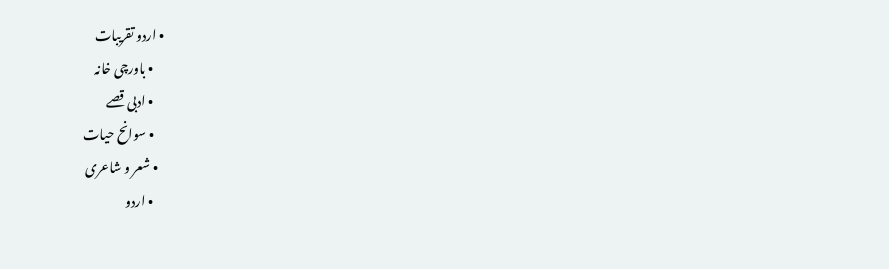• اردو تقریبات
    • باورچی خانہ
    • ادبی قصے
    • سوانح حیات
  • شعر و شاعری
    • اردو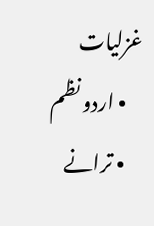غزلیات
    • اردو نظم
    • ترانے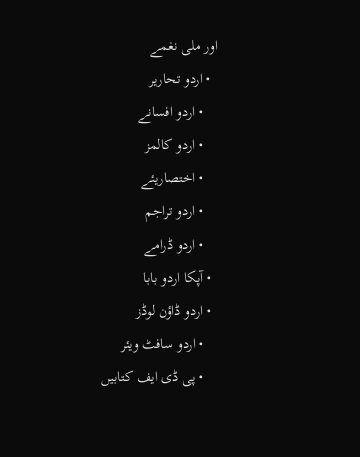اور ملی نغمے
  • اردو تحاریر
    • اردو افسانے
    • اردو کالمز
    • اختصاریئے
    • اردو تراجم
    • اردو ڈرامے
  • آپکا اردو بابا
  • اردو ڈاؤن لوڈز
    • اردو سافٹ ویئر
    • پی ڈی ایف کتابیں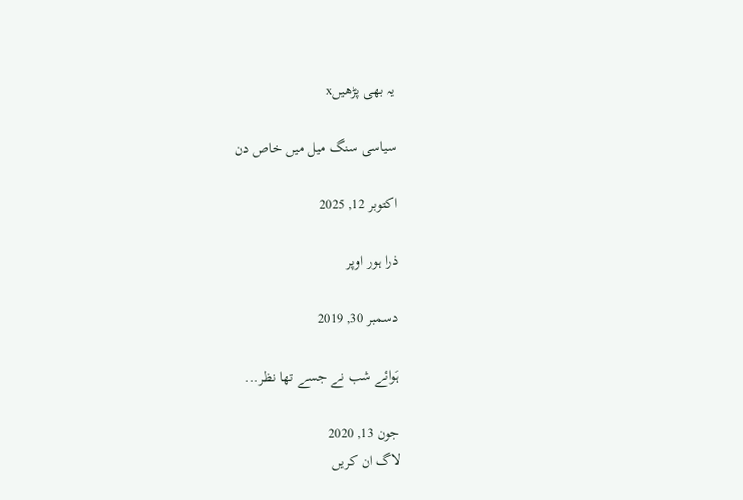یہ بھی پڑھیںx

سیاسی سنگ میل میں خاص دن

اکتوبر 12, 2025

ذرا ہور اوپر

دسمبر 30, 2019

ہَوائے شب نے جسے تھا نظر...

جون 13, 2020
لاگ ان کریں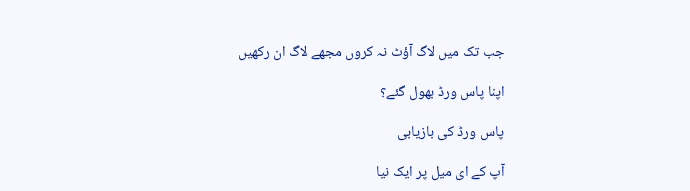جب تک میں لاگ آؤٹ نہ کروں مجھے لاگ ان رکھیں

اپنا پاس ورڈ بھول گئے؟

پاس ورڈ کی بازیابی

آپ کے ای میل پر ایک نیا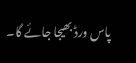پاس ورڈ بھیجا جائے گا۔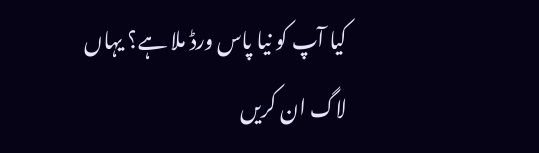کیا آپ کو نیا پاس ورڈ ملا ہے؟ یہاں لاگ ان کریں